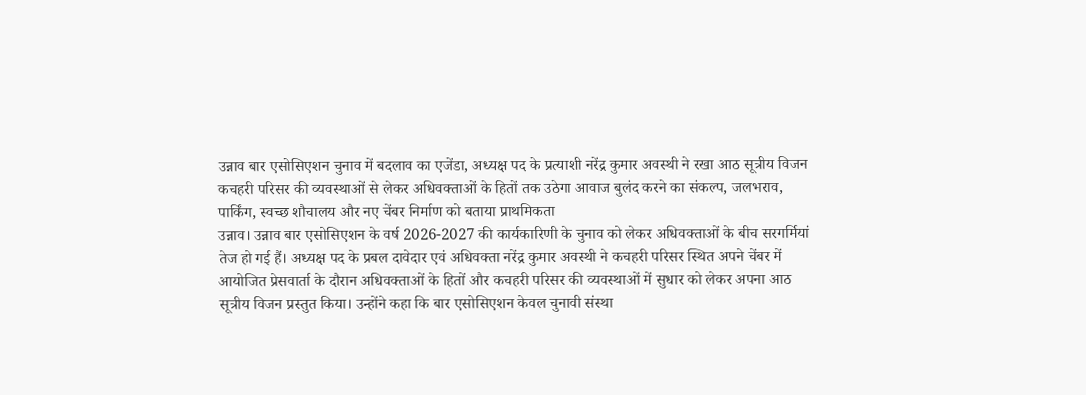उन्नाव बार एसोसिएशन चुनाव में बदलाव का एजेंडा, अध्यक्ष पद के प्रत्याशी नरेंद्र कुमार अवस्थी ने रखा आठ सूत्रीय विजन
कचहरी परिसर की व्यवस्थाओं से लेकर अधिवक्ताओं के हितों तक उठेगा आवाज बुलंद करने का संकल्प, जलभराव, पार्किंग, स्वच्छ शौचालय और नए चेंबर निर्माण को बताया प्राथमिकता
उन्नाव। उन्नाव बार एसोसिएशन के वर्ष 2026-2027 की कार्यकारिणी के चुनाव को लेकर अधिवक्ताओं के बीच सरगर्मियां तेज हो गई हैं। अध्यक्ष पद के प्रबल दावेदार एवं अधिवक्ता नरेंद्र कुमार अवस्थी ने कचहरी परिसर स्थित अपने चेंबर में आयोजित प्रेसवार्ता के दौरान अधिवक्ताओं के हितों और कचहरी परिसर की व्यवस्थाओं में सुधार को लेकर अपना आठ सूत्रीय विजन प्रस्तुत किया। उन्होंने कहा कि बार एसोसिएशन केवल चुनावी संस्था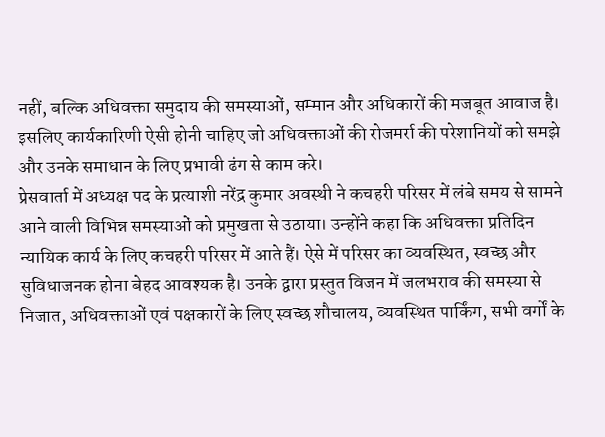नहीं, बल्कि अधिवक्ता समुदाय की समस्याओं, सम्मान और अधिकारों की मजबूत आवाज है। इसलिए कार्यकारिणी ऐसी होनी चाहिए जो अधिवक्ताओं की रोजमर्रा की परेशानियों को समझे और उनके समाधान के लिए प्रभावी ढंग से काम करे।
प्रेसवार्ता में अध्यक्ष पद के प्रत्याशी नरेंद्र कुमार अवस्थी ने कचहरी परिसर में लंबे समय से सामने आने वाली विभिन्न समस्याओं को प्रमुखता से उठाया। उन्होंने कहा कि अधिवक्ता प्रतिदिन न्यायिक कार्य के लिए कचहरी परिसर में आते हैं। ऐसे में परिसर का व्यवस्थित, स्वच्छ और सुविधाजनक होना बेहद आवश्यक है। उनके द्वारा प्रस्तुत विजन में जलभराव की समस्या से निजात, अधिवक्ताओं एवं पक्षकारों के लिए स्वच्छ शौचालय, व्यवस्थित पार्किंग, सभी वर्गों के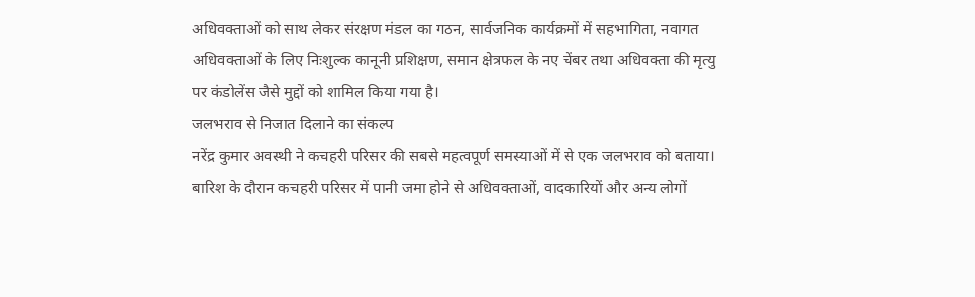अधिवक्ताओं को साथ लेकर संरक्षण मंडल का गठन, सार्वजनिक कार्यक्रमों में सहभागिता, नवागत अधिवक्ताओं के लिए निःशुल्क कानूनी प्रशिक्षण, समान क्षेत्रफल के नए चेंबर तथा अधिवक्ता की मृत्यु पर कंडोलेंस जैसे मुद्दों को शामिल किया गया है।
जलभराव से निजात दिलाने का संकल्प
नरेंद्र कुमार अवस्थी ने कचहरी परिसर की सबसे महत्वपूर्ण समस्याओं में से एक जलभराव को बताया। बारिश के दौरान कचहरी परिसर में पानी जमा होने से अधिवक्ताओं, वादकारियों और अन्य लोगों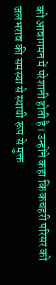को आवागमन में परेशानी होती है। उन्होंने कहा कि कचहरी परिसर को जलभराव की समस्या से स्थायी रूप से मुक्त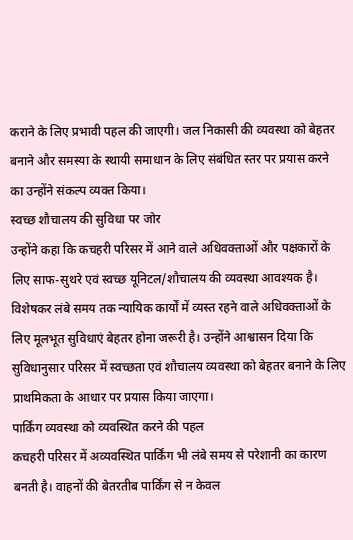कराने के लिए प्रभावी पहल की जाएगी। जल निकासी की व्यवस्था को बेहतर बनाने और समस्या के स्थायी समाधान के लिए संबंधित स्तर पर प्रयास करने का उन्होंने संकल्प व्यक्त किया।
स्वच्छ शौचालय की सुविधा पर जोर
उन्होंने कहा कि कचहरी परिसर में आने वाले अधिवक्ताओं और पक्षकारों के लिए साफ-सुथरे एवं स्वच्छ यूनिटल/शौचालय की व्यवस्था आवश्यक है। विशेषकर लंबे समय तक न्यायिक कार्यों में व्यस्त रहने वाले अधिवक्ताओं के लिए मूलभूत सुविधाएं बेहतर होना जरूरी है। उन्होंने आश्वासन दिया कि सुविधानुसार परिसर में स्वच्छता एवं शौचालय व्यवस्था को बेहतर बनाने के लिए प्राथमिकता के आधार पर प्रयास किया जाएगा।
पार्किंग व्यवस्था को व्यवस्थित करने की पहल
कचहरी परिसर में अव्यवस्थित पार्किंग भी लंबे समय से परेशानी का कारण बनती है। वाहनों की बेतरतीब पार्किंग से न केवल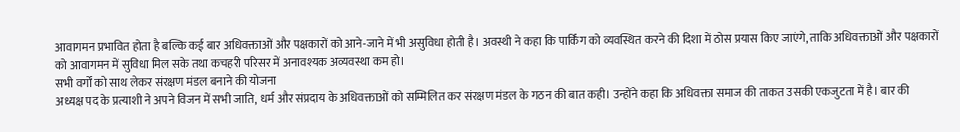आवागमन प्रभावित होता है बल्कि कई बार अधिवक्ताओं और पक्षकारों को आने-जाने में भी असुविधा होती है। अवस्थी ने कहा कि पार्किंग को व्यवस्थित करने की दिशा में ठोस प्रयास किए जाएंगे, ताकि अधिवक्ताओं और पक्षकारों को आवागमन में सुविधा मिल सके तथा कचहरी परिसर में अनावश्यक अव्यवस्था कम हो।
सभी वर्गों को साथ लेकर संरक्षण मंडल बनाने की योजना
अध्यक्ष पद के प्रत्याशी ने अपने विजन में सभी जाति, धर्म और संप्रदाय के अधिवक्ताओं को सम्मिलित कर संरक्षण मंडल के गठन की बात कही। उन्होंने कहा कि अधिवक्ता समाज की ताकत उसकी एकजुटता में है। बार की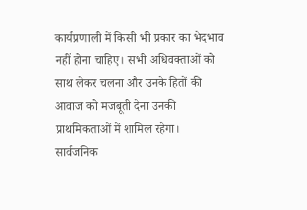कार्यप्रणाली में किसी भी प्रकार का भेदभाव नहीं होना चाहिए। सभी अधिवक्ताओं को साथ लेकर चलना और उनके हितों की आवाज को मजबूती देना उनकी प्राथमिकताओं में शामिल रहेगा।
सार्वजनिक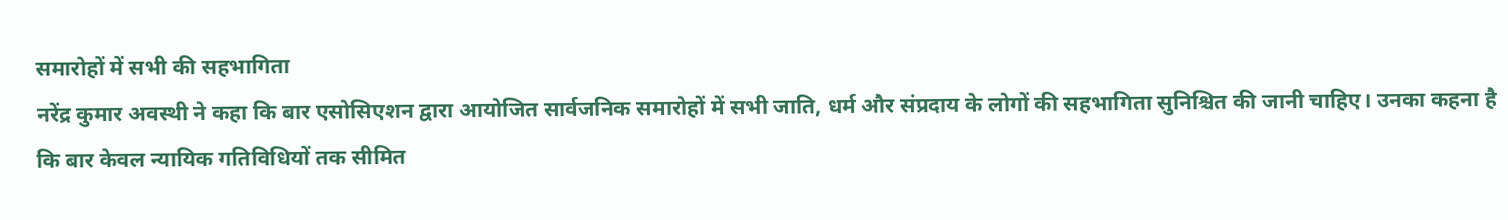समारोहों में सभी की सहभागिता
नरेंद्र कुमार अवस्थी ने कहा कि बार एसोसिएशन द्वारा आयोजित सार्वजनिक समारोहों में सभी जाति, धर्म और संप्रदाय के लोगों की सहभागिता सुनिश्चित की जानी चाहिए। उनका कहना है कि बार केवल न्यायिक गतिविधियों तक सीमित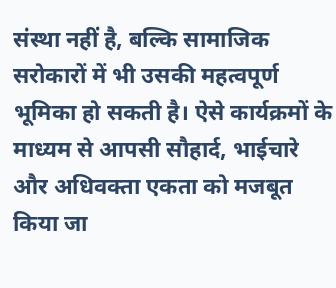संस्था नहीं है, बल्कि सामाजिक सरोकारों में भी उसकी महत्वपूर्ण भूमिका हो सकती है। ऐसे कार्यक्रमों के माध्यम से आपसी सौहार्द, भाईचारे और अधिवक्ता एकता को मजबूत किया जा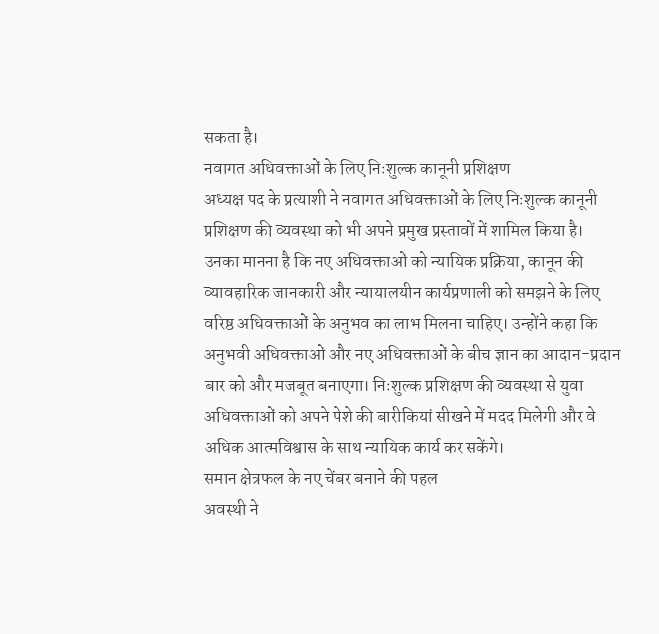सकता है।
नवागत अधिवक्ताओं के लिए निःशुल्क कानूनी प्रशिक्षण
अध्यक्ष पद के प्रत्याशी ने नवागत अधिवक्ताओं के लिए निःशुल्क कानूनी प्रशिक्षण की व्यवस्था को भी अपने प्रमुख प्रस्तावों में शामिल किया है। उनका मानना है कि नए अधिवक्ताओं को न्यायिक प्रक्रिया, कानून की व्यावहारिक जानकारी और न्यायालयीन कार्यप्रणाली को समझने के लिए वरिष्ठ अधिवक्ताओं के अनुभव का लाभ मिलना चाहिए। उन्होंने कहा कि अनुभवी अधिवक्ताओं और नए अधिवक्ताओं के बीच ज्ञान का आदान-प्रदान बार को और मजबूत बनाएगा। निःशुल्क प्रशिक्षण की व्यवस्था से युवा अधिवक्ताओं को अपने पेशे की बारीकियां सीखने में मदद मिलेगी और वे अधिक आत्मविश्वास के साथ न्यायिक कार्य कर सकेंगे।
समान क्षेत्रफल के नए चेंबर बनाने की पहल
अवस्थी ने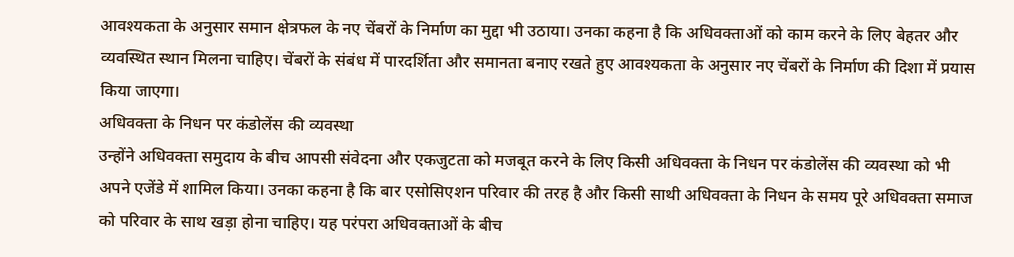आवश्यकता के अनुसार समान क्षेत्रफल के नए चेंबरों के निर्माण का मुद्दा भी उठाया। उनका कहना है कि अधिवक्ताओं को काम करने के लिए बेहतर और व्यवस्थित स्थान मिलना चाहिए। चेंबरों के संबंध में पारदर्शिता और समानता बनाए रखते हुए आवश्यकता के अनुसार नए चेंबरों के निर्माण की दिशा में प्रयास किया जाएगा।
अधिवक्ता के निधन पर कंडोलेंस की व्यवस्था
उन्होंने अधिवक्ता समुदाय के बीच आपसी संवेदना और एकजुटता को मजबूत करने के लिए किसी अधिवक्ता के निधन पर कंडोलेंस की व्यवस्था को भी अपने एजेंडे में शामिल किया। उनका कहना है कि बार एसोसिएशन परिवार की तरह है और किसी साथी अधिवक्ता के निधन के समय पूरे अधिवक्ता समाज को परिवार के साथ खड़ा होना चाहिए। यह परंपरा अधिवक्ताओं के बीच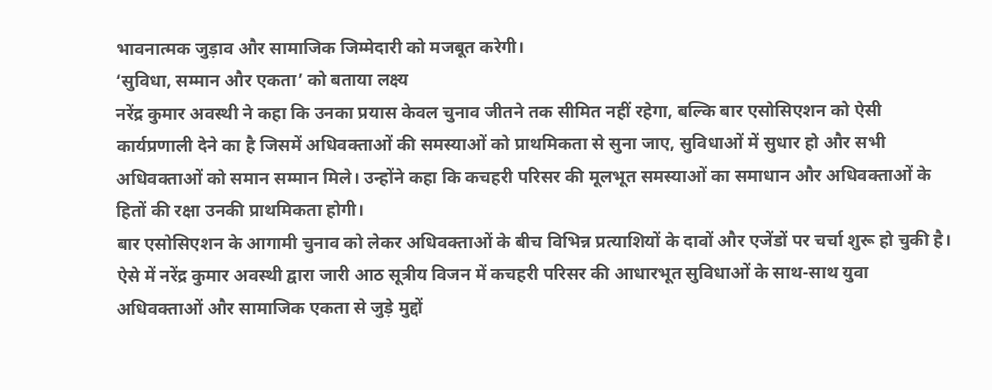भावनात्मक जुड़ाव और सामाजिक जिम्मेदारी को मजबूत करेगी।
‘सुविधा, सम्मान और एकता’ को बताया लक्ष्य
नरेंद्र कुमार अवस्थी ने कहा कि उनका प्रयास केवल चुनाव जीतने तक सीमित नहीं रहेगा, बल्कि बार एसोसिएशन को ऐसी कार्यप्रणाली देने का है जिसमें अधिवक्ताओं की समस्याओं को प्राथमिकता से सुना जाए, सुविधाओं में सुधार हो और सभी अधिवक्ताओं को समान सम्मान मिले। उन्होंने कहा कि कचहरी परिसर की मूलभूत समस्याओं का समाधान और अधिवक्ताओं के हितों की रक्षा उनकी प्राथमिकता होगी।
बार एसोसिएशन के आगामी चुनाव को लेकर अधिवक्ताओं के बीच विभिन्न प्रत्याशियों के दावों और एजेंडों पर चर्चा शुरू हो चुकी है। ऐसे में नरेंद्र कुमार अवस्थी द्वारा जारी आठ सूत्रीय विजन में कचहरी परिसर की आधारभूत सुविधाओं के साथ-साथ युवा अधिवक्ताओं और सामाजिक एकता से जुड़े मुद्दों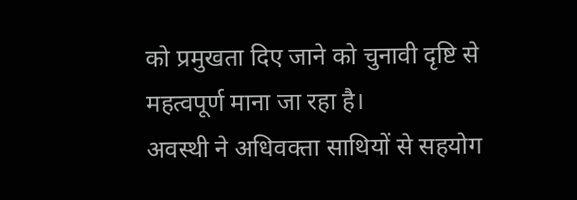को प्रमुखता दिए जाने को चुनावी दृष्टि से महत्वपूर्ण माना जा रहा है।
अवस्थी ने अधिवक्ता साथियों से सहयोग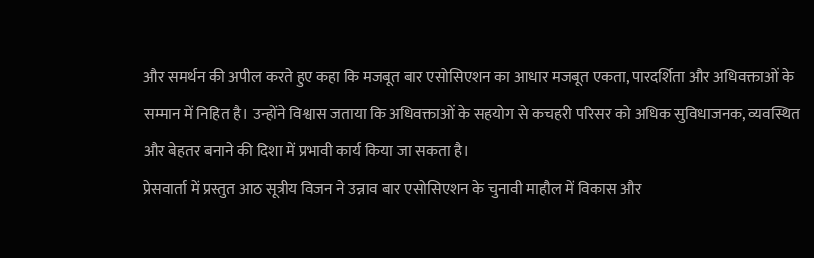और समर्थन की अपील करते हुए कहा कि मजबूत बार एसोसिएशन का आधार मजबूत एकता, पारदर्शिता और अधिवक्ताओं के सम्मान में निहित है। उन्होंने विश्वास जताया कि अधिवक्ताओं के सहयोग से कचहरी परिसर को अधिक सुविधाजनक, व्यवस्थित और बेहतर बनाने की दिशा में प्रभावी कार्य किया जा सकता है।
प्रेसवार्ता में प्रस्तुत आठ सूत्रीय विजन ने उन्नाव बार एसोसिएशन के चुनावी माहौल में विकास और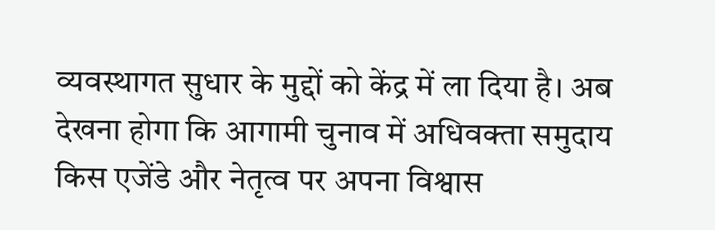व्यवस्थागत सुधार के मुद्दों को केंद्र में ला दिया है। अब देखना होगा कि आगामी चुनाव में अधिवक्ता समुदाय किस एजेंडे और नेतृत्व पर अपना विश्वास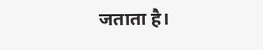जताता है।